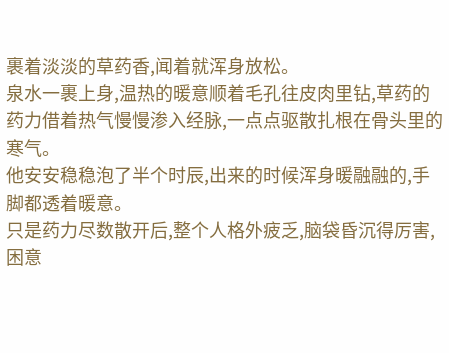裹着淡淡的草药香,闻着就浑身放松。
泉水一裹上身,温热的暖意顺着毛孔往皮肉里钻,草药的药力借着热气慢慢渗入经脉,一点点驱散扎根在骨头里的寒气。
他安安稳稳泡了半个时辰,出来的时候浑身暖融融的,手脚都透着暖意。
只是药力尽数散开后,整个人格外疲乏,脑袋昏沉得厉害,困意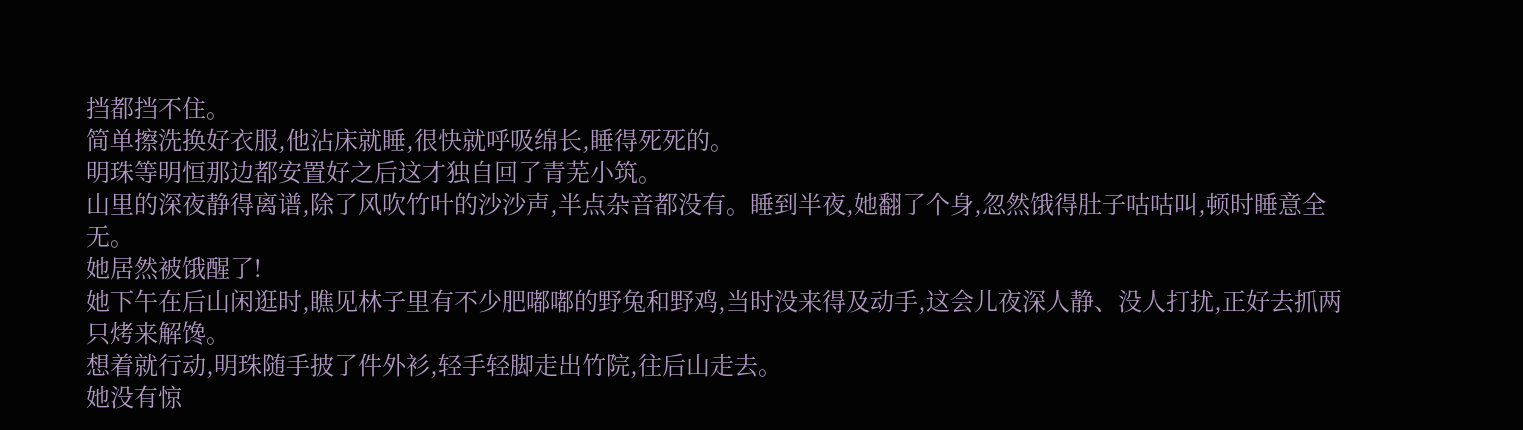挡都挡不住。
简单擦洗换好衣服,他沾床就睡,很快就呼吸绵长,睡得死死的。
明珠等明恒那边都安置好之后这才独自回了青芜小筑。
山里的深夜静得离谱,除了风吹竹叶的沙沙声,半点杂音都没有。睡到半夜,她翻了个身,忽然饿得肚子咕咕叫,顿时睡意全无。
她居然被饿醒了!
她下午在后山闲逛时,瞧见林子里有不少肥嘟嘟的野兔和野鸡,当时没来得及动手,这会儿夜深人静、没人打扰,正好去抓两只烤来解馋。
想着就行动,明珠随手披了件外衫,轻手轻脚走出竹院,往后山走去。
她没有惊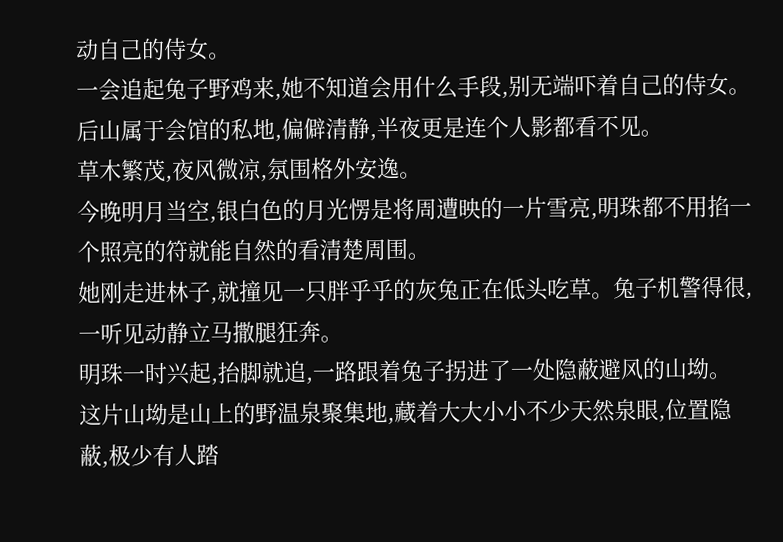动自己的侍女。
一会追起兔子野鸡来,她不知道会用什么手段,别无端吓着自己的侍女。
后山属于会馆的私地,偏僻清静,半夜更是连个人影都看不见。
草木繁茂,夜风微凉,氛围格外安逸。
今晚明月当空,银白色的月光愣是将周遭映的一片雪亮,明珠都不用掐一个照亮的符就能自然的看清楚周围。
她刚走进林子,就撞见一只胖乎乎的灰兔正在低头吃草。兔子机警得很,一听见动静立马撒腿狂奔。
明珠一时兴起,抬脚就追,一路跟着兔子拐进了一处隐蔽避风的山坳。
这片山坳是山上的野温泉聚集地,藏着大大小小不少天然泉眼,位置隐蔽,极少有人踏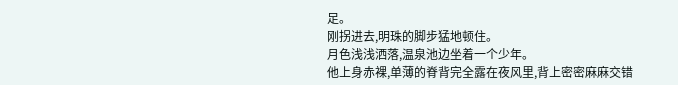足。
刚拐进去,明珠的脚步猛地顿住。
月色浅浅洒落,温泉池边坐着一个少年。
他上身赤裸,单薄的脊背完全露在夜风里,背上密密麻麻交错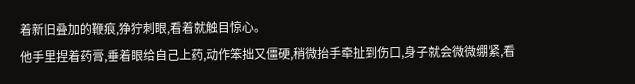着新旧叠加的鞭痕,狰狞刺眼,看着就触目惊心。
他手里捏着药膏,垂着眼给自己上药,动作笨拙又僵硬,稍微抬手牵扯到伤口,身子就会微微绷紧,看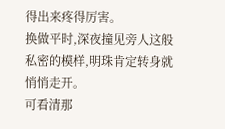得出来疼得厉害。
换做平时,深夜撞见旁人这般私密的模样,明珠肯定转身就悄悄走开。
可看清那